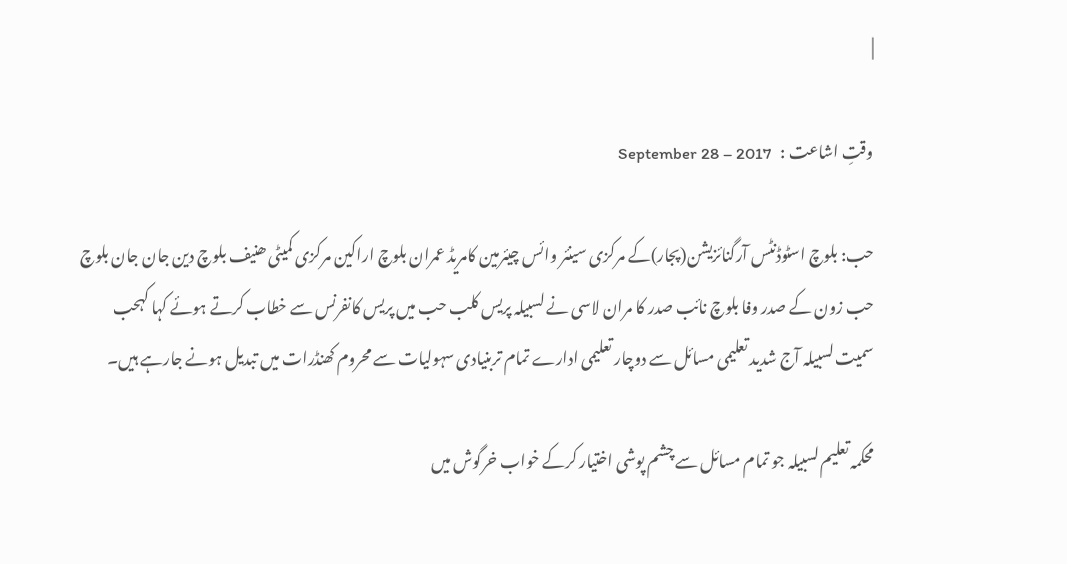|

وقتِ اشاعت :   September 28 – 2017

حب: بلوچ اسٹوڈنٹس آرگنائزیشن(پجار)کے مرکزی سینئر وائس چیئرمین کامریڈ عمران بلوچ اراکین مرکزی کمیٹی ھنیف بلوچ دین جان جان بلوچ حب زون کے صدر وفا بلوچ نائب صدر کا مران لاسی نے لسبیلہ پریس کلب حب میں پریس کانفرنس سے خطاب کرتے ہوئے کہا کہحب سمیت لسبیلہ آج شدید تعلیمی مسائل سے دوچار تعلیمی ادارے تمام تربنیادی سہولیات سے محروم کھنڈرات میں تبدیل ہونے جارہے ہیں۔

محکمہ تعلیم لسبیلہ جو تمام مسائل سے چشم پوشی اختیار کرکے خواب خرگوش میں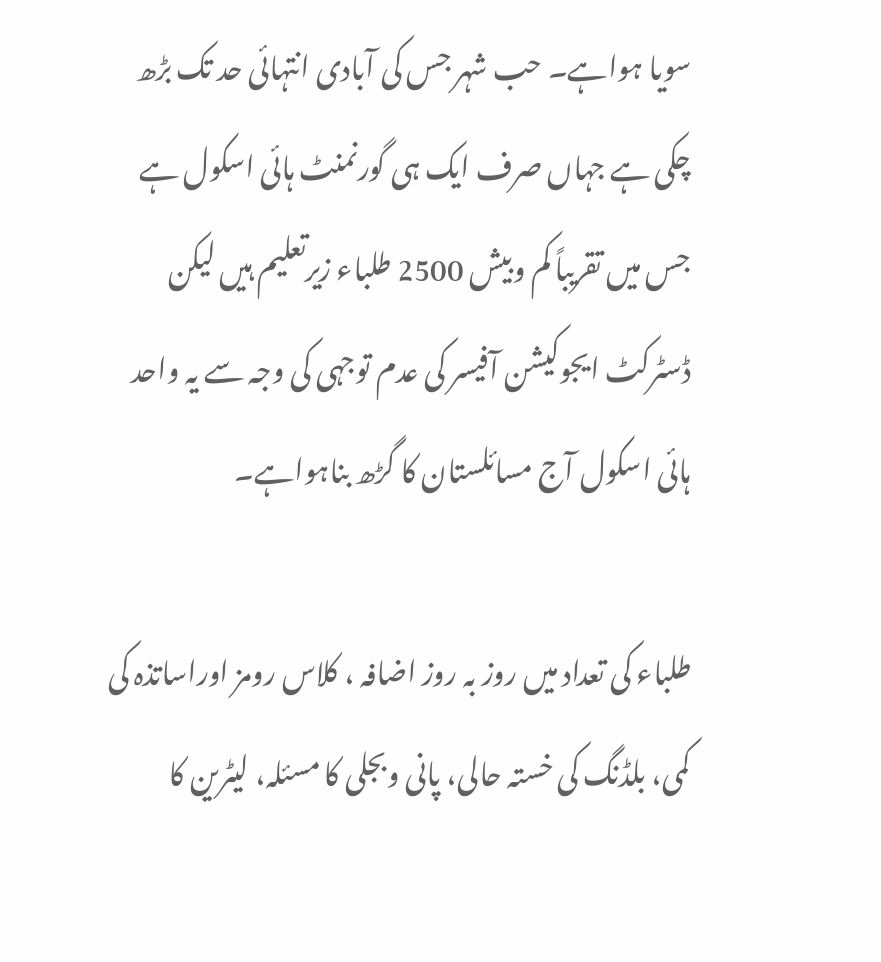سویا ہواہے۔ حب شہر جس کی آبادی انتہائی حد تک بڑھ چکی ہے جہاں صرف ایک ہی گورنمنٹ ہائی اسکول ہے جس میں تقریباً کم وبیش 2500 طلباء زیرتعلیم ہیں لیکن ڈسٹرکٹ ایجوکیشن آفیسر کی عدم توجہی کی وجہ سے یہ واحد ہائی اسکول آج مسائلستان کا گڑھ بناہواہے۔

طلباء کی تعداد میں روز بہ روز اضافہ ، کلاس رومز اوراساتذہ کی کمی، بلڈنگ کی خستہ حالی، پانی وبجلی کا مسئلہ، لیٹرین کا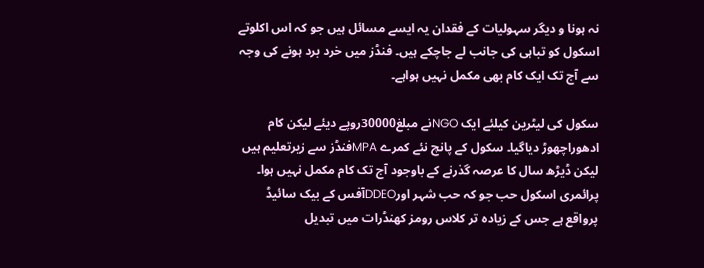نہ ہونا و دیگر سہولیات کے فقدان یہ ایسے مسائل ہیں جو کہ اس اکلوتے اسکول کو تباہی کی جانب لے جاچکے ہیں۔ فنڈز میں خرد برد ہونے کی وجہ سے آج تک ایک کام بھی مکمل نہیں ہواہے۔

سکول کی لیٹرین کیلئے ایک NGOنے مبلغ30000روپے دیئے لیکن کام ادھوراچھوڑ دیاگیا۔ سکول کے پانچ نئے کمرے MPAفنڈز سے زیرتعلیم ہیں لیکن ڈیڑھ سال کا عرصہ گذرنے کے باوجود آج تک کام مکمل نہیں ہوا۔ پرائمری اسکول حب جو کہ حب شہر اورDDEOآفس کے بیک سائیڈ پرواقع ہے جس کے زیادہ تر کلاس رومز کھنڈرات میں تبدیل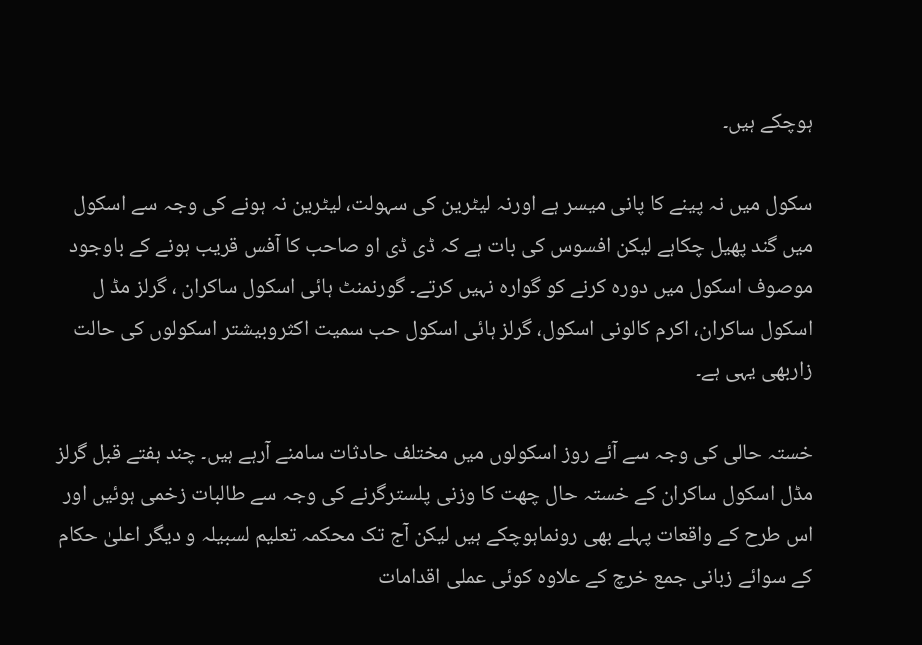ہوچکے ہیں۔

سکول میں نہ پینے کا پانی میسر ہے اورنہ لیٹرین کی سہولت، لیٹرین نہ ہونے کی وجہ سے اسکول میں گند پھیل چکاہے لیکن افسوس کی بات ہے کہ ڈی ڈی او صاحب کا آفس قریب ہونے کے باوجود موصوف اسکول میں دورہ کرنے کو گوارہ نہیں کرتے۔ گورنمنٹ ہائی اسکول ساکران ، گرلز مڈ ل اسکول ساکران، اکرم کالونی اسکول، گرلز ہائی اسکول حب سمیت اکثروبیشتر اسکولوں کی حالت زاربھی یہی ہے۔

خستہ حالی کی وجہ سے آئے روز اسکولوں میں مختلف حادثات سامنے آرہے ہیں۔ چند ہفتے قبل گرلز مڈل اسکول ساکران کے خستہ حال چھت کا وزنی پلسترگرنے کی وجہ سے طالبات زخمی ہوئیں اور اس طرح کے واقعات پہلے بھی رونماہوچکے ہیں لیکن آج تک محکمہ تعلیم لسبیلہ و دیگر اعلیٰ حکام کے سوائے زبانی جمع خرچ کے علاوہ کوئی عملی اقدامات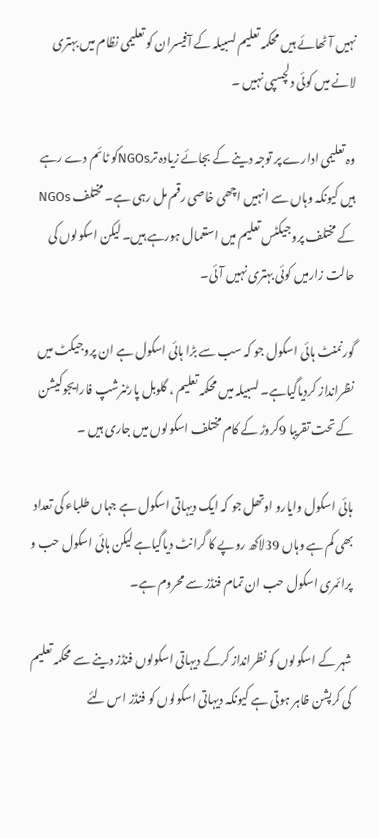نہیں آٹھائے ہیں محکمہ تعلیم لسبیلہ کے آفیسران کو تعلیمی نظام میں بہتری لانے میں کوئی دلچسپی نہیں ۔

وہ تعلیمی ادارے پر توجہ دینے کے بجائے زیادہ ترNGOsکو ٹائم دے رہے ہیں کیونکہ وہاں سے انہیں اچھی خاصی رقم مل رہی ہے۔ مختلف NGOs کے مختلف پروجیکٹس تعلیم میں استعمال ہورہے ہیں۔ لیکن اسکولوں کی حالت زارمیں کوئی بہتری نہیں آئی۔

گورنمنٹ ہائی اسکول جو کہ سب سے بڑا ہائی اسکول ہے ان پروجیکٹ میں نظرانداز کردیاگیاہے۔ لسبیلہ میں محکمہ تعلیم ، گلوبل پارٹنرشپ فارایجوکیشن کے تحت تقریبا 9کروڑ کے کام مختلف اسکولوں میں جاری ہیں ۔

ہائی اسکول وایارو اوتھل جو کہ ایک دیہاتی اسکول ہے جہاں طلباء کی تعداد بھی کم ہے وہاں 39لاکھ روپے کا گرانٹ دیاگیاہے لیکن ہائی اسکول حب و پرائمری اسکول حب ان تمام فنڈز سے محروم ہے۔

شہر کے اسکولوں کو نظرانداز کرکے دیہاتی اسکولوں فنڈز دینے سے محکمہ تعلیم کی کرپشن ظاہر ہوتی ہے کیونکہ دیہاتی اسکولوں کو فنڈز اس لئے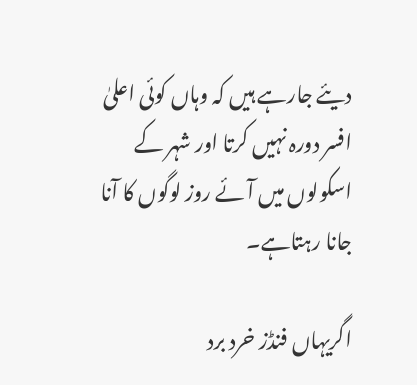دیئے جارہے ہیں کہ وہاں کوئی اعلیٰ افسر دورہ نہیں کرتا اور شہر کے اسکولوں میں آئے روز لوگوں کا آنا جانا رہتاہے۔

اگریہاں فنڈز خرد برد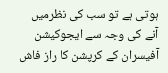ہوتی ہے تو سب کی نظرمیں آنے کی وجہ سے ایجوکیشن آفیسران کے کرپشن کا راز فاش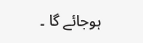ہوجائے گا ۔